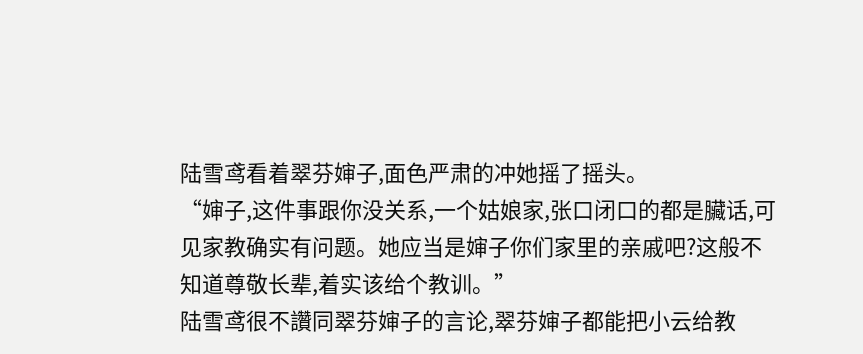陆雪鸢看着翠芬婶子,面色严肃的冲她摇了摇头。
“婶子,这件事跟你没关系,一个姑娘家,张口闭口的都是臟话,可见家教确实有问题。她应当是婶子你们家里的亲戚吧?这般不知道尊敬长辈,着实该给个教训。”
陆雪鸢很不讚同翠芬婶子的言论,翠芬婶子都能把小云给教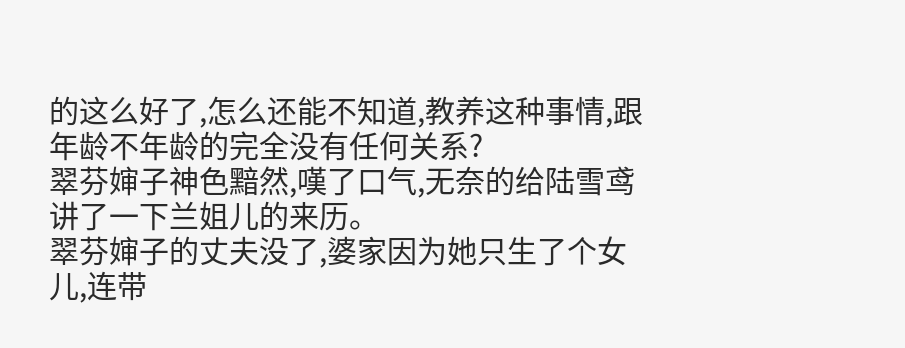的这么好了,怎么还能不知道,教养这种事情,跟年龄不年龄的完全没有任何关系?
翠芬婶子神色黯然,嘆了口气,无奈的给陆雪鸢讲了一下兰姐儿的来历。
翠芬婶子的丈夫没了,婆家因为她只生了个女儿,连带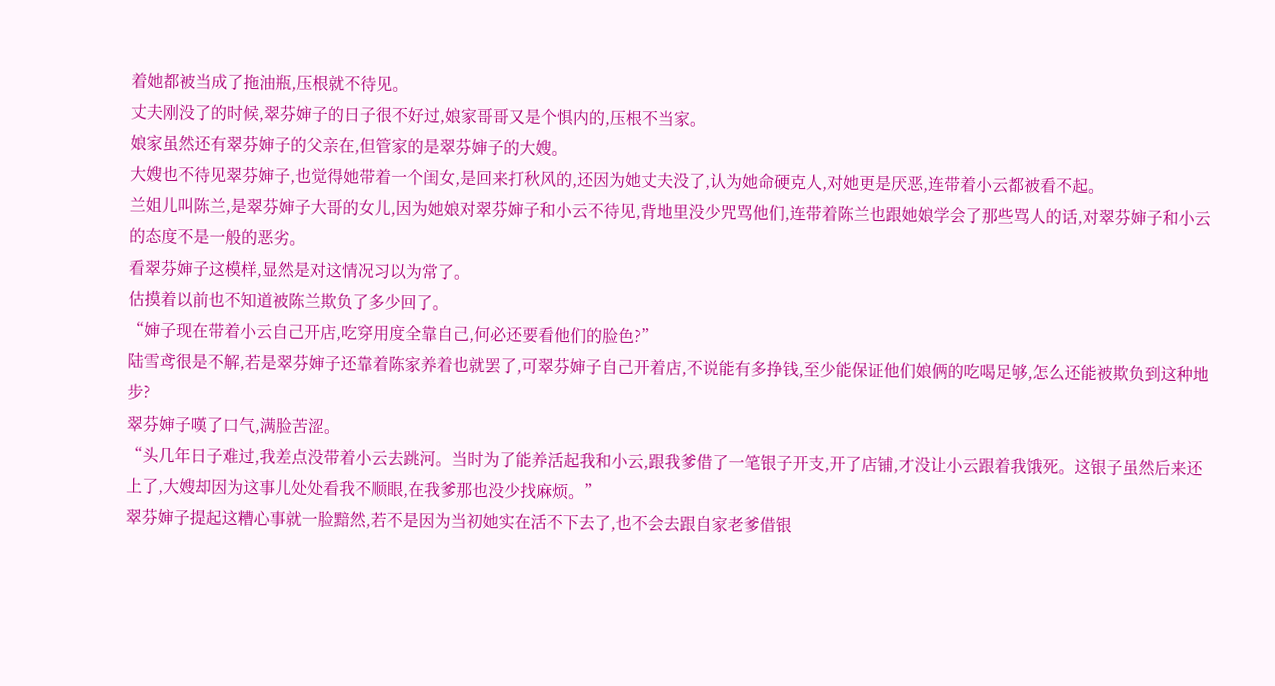着她都被当成了拖油瓶,压根就不待见。
丈夫刚没了的时候,翠芬婶子的日子很不好过,娘家哥哥又是个惧内的,压根不当家。
娘家虽然还有翠芬婶子的父亲在,但管家的是翠芬婶子的大嫂。
大嫂也不待见翠芬婶子,也觉得她带着一个闺女,是回来打秋风的,还因为她丈夫没了,认为她命硬克人,对她更是厌恶,连带着小云都被看不起。
兰姐儿叫陈兰,是翠芬婶子大哥的女儿,因为她娘对翠芬婶子和小云不待见,背地里没少咒骂他们,连带着陈兰也跟她娘学会了那些骂人的话,对翠芬婶子和小云的态度不是一般的恶劣。
看翠芬婶子这模样,显然是对这情况习以为常了。
估摸着以前也不知道被陈兰欺负了多少回了。
“婶子现在带着小云自己开店,吃穿用度全靠自己,何必还要看他们的脸色?”
陆雪鸢很是不解,若是翠芬婶子还靠着陈家养着也就罢了,可翠芬婶子自己开着店,不说能有多挣钱,至少能保证他们娘俩的吃喝足够,怎么还能被欺负到这种地步?
翠芬婶子嘆了口气,满脸苦涩。
“头几年日子难过,我差点没带着小云去跳河。当时为了能养活起我和小云,跟我爹借了一笔银子开支,开了店铺,才没让小云跟着我饿死。这银子虽然后来还上了,大嫂却因为这事儿处处看我不顺眼,在我爹那也没少找麻烦。”
翠芬婶子提起这糟心事就一脸黯然,若不是因为当初她实在活不下去了,也不会去跟自家老爹借银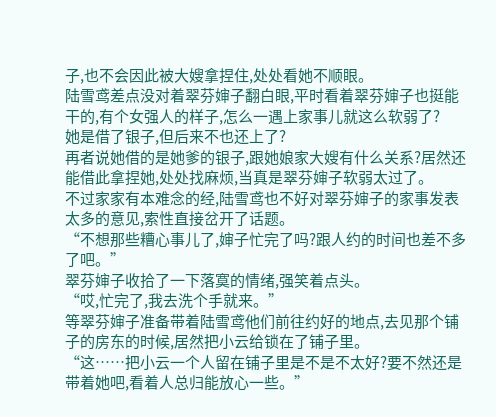子,也不会因此被大嫂拿捏住,处处看她不顺眼。
陆雪鸢差点没对着翠芬婶子翻白眼,平时看着翠芬婶子也挺能干的,有个女强人的样子,怎么一遇上家事儿就这么软弱了?
她是借了银子,但后来不也还上了?
再者说她借的是她爹的银子,跟她娘家大嫂有什么关系?居然还能借此拿捏她,处处找麻烦,当真是翠芬婶子软弱太过了。
不过家家有本难念的经,陆雪鸢也不好对翠芬婶子的家事发表太多的意见,索性直接岔开了话题。
“不想那些糟心事儿了,婶子忙完了吗?跟人约的时间也差不多了吧。”
翠芬婶子收拾了一下落寞的情绪,强笑着点头。
“哎,忙完了,我去洗个手就来。”
等翠芬婶子准备带着陆雪鸢他们前往约好的地点,去见那个铺子的房东的时候,居然把小云给锁在了铺子里。
“这……把小云一个人留在铺子里是不是不太好?要不然还是带着她吧,看着人总归能放心一些。”